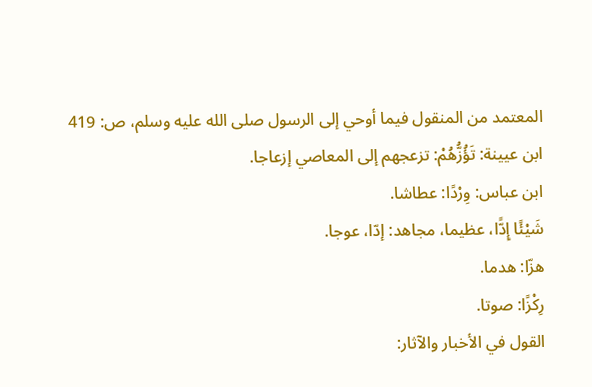المعتمد من المنقول فيما أوحي إلى الرسول صلى الله عليه وسلم، ص: 419
ابن عيينة: تَؤُزُّهُمْ: تزعجهم إلى المعاصي إزعاجا.
ابن عباس: وِرْدًا: عطاشا.
شَيْئًا إِدًّا، عظيما، مجاهد: إدّا، عوجا.
هزّا: هدما.
رِكْزًا: صوتا.
القول في الأخبار والآثار: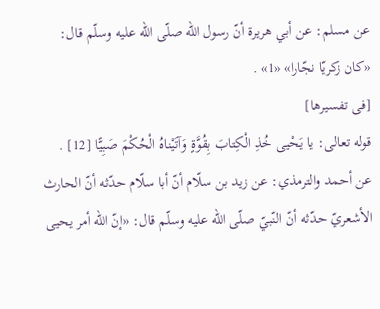عن مسلم: عن أبي هريرة أنّ رسول اللّه صلّى اللّه عليه وسلّم قال: «كان زكريّا نجّارا» «1» .
[فى تفسيرها]
قوله تعالى: يا يَحْيى خُذِ الْكِتابَ بِقُوَّةٍ وَآتَيْناهُ الْحُكْمَ صَبِيًّا [12] .
عن أحمد والترمذي: عن زيد بن سلّام أنّ أبا سلّام حدّثه أنّ الحارث الأشعريّ حدّثه أنّ النّبيّ صلّى اللّه عليه وسلّم قال: «إنّ اللّه أمر يحيى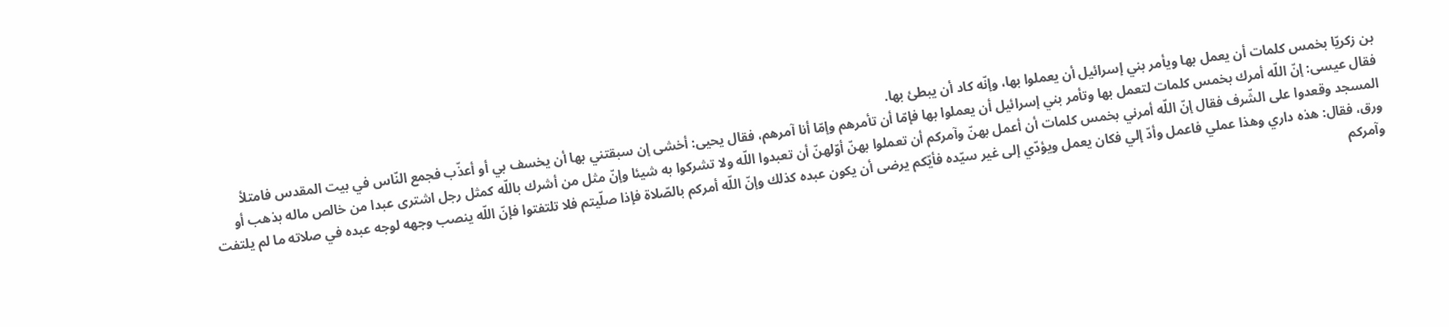بن زكريّا بخمس كلمات أن يعمل بها ويأمر بني إسرائيل أن يعملوا بها، وإنّه كاد أن يبطئ بها.
فقال عيسى: إنّ اللّه أمرك بخمس كلمات لتعمل بها وتأمر بني إسرائيل أن يعملوا بها فإمّا أن تأمرهم وإمّا أنا آمرهم، فقال يحيى: أخشى إن سبقتني بها أن يخسف بي أو أعذّب فجمع النّاس في بيت المقدس فامتلأ المسجد وقعدوا على الشّرف فقال إنّ اللّه أمرني بخمس كلمات أن أعمل بهنّ وآمركم أن تعملوا بهنّ أوّلهنّ أن تعبدوا اللّه ولا تشركوا به شيئا وإنّ مثل من أشرك باللّه كمثل رجل اشترى عبدا من خالص ماله بذهب أو ورق، فقال: هذه داري وهذا عملي فاعمل وأدّ إلي فكان يعمل ويؤدّي إلى غير سيّده فأيّكم يرضى أن يكون عبده كذلك وإنّ اللّه أمركم بالصّلاة فإذا صلّيتم فلا تلتفتوا فإنّ اللّه ينصب وجهه لوجه عبده في صلاته ما لم يلتفت وآمركم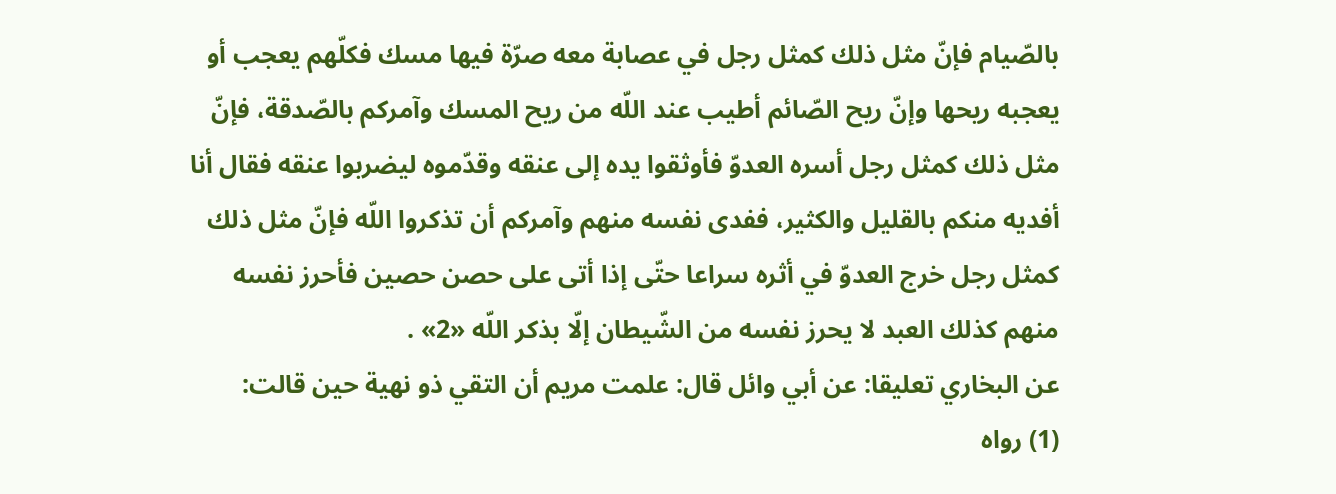بالصّيام فإنّ مثل ذلك كمثل رجل في عصابة معه صرّة فيها مسك فكلّهم يعجب أو يعجبه ريحها وإنّ ريح الصّائم أطيب عند اللّه من ريح المسك وآمركم بالصّدقة، فإنّ مثل ذلك كمثل رجل أسره العدوّ فأوثقوا يده إلى عنقه وقدّموه ليضربوا عنقه فقال أنا أفديه منكم بالقليل والكثير، ففدى نفسه منهم وآمركم أن تذكروا اللّه فإنّ مثل ذلك كمثل رجل خرج العدوّ في أثره سراعا حتّى إذا أتى على حصن حصين فأحرز نفسه منهم كذلك العبد لا يحرز نفسه من الشّيطان إلّا بذكر اللّه «2» .
عن البخاري تعليقا: عن أبي وائل قال: علمت مريم أن التقي ذو نهية حين قالت:
(1) رواه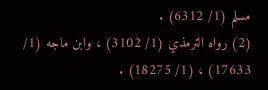مسلم (1/ 6312) .
(2) رواه الترمذي (1/ 3102) ، وابن ماجه (1/ 17633) ، (1/ 18275) .